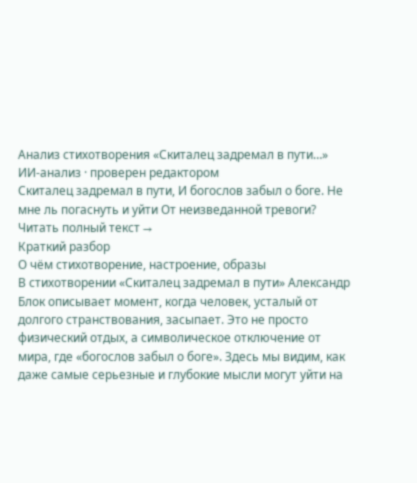Анализ стихотворения «Скиталец задремал в пути…»
ИИ-анализ · проверен редактором
Скиталец задремал в пути, И богослов забыл о боге. Не мне ль погаснуть и уйти От неизведанной тревоги?
Читать полный текст →
Краткий разбор
О чём стихотворение, настроение, образы
В стихотворении «Скиталец задремал в пути» Александр Блок описывает момент, когда человек, усталый от долгого странствования, засыпает. Это не просто физический отдых, а символическое отключение от мира, где «богослов забыл о боге». Здесь мы видим, как даже самые серьезные и глубокие мысли могут уйти на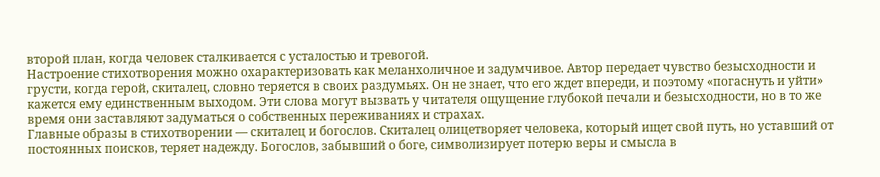второй план, когда человек сталкивается с усталостью и тревогой.
Настроение стихотворения можно охарактеризовать как меланхоличное и задумчивое. Автор передает чувство безысходности и грусти, когда герой, скиталец, словно теряется в своих раздумьях. Он не знает, что его ждет впереди, и поэтому «погаснуть и уйти» кажется ему единственным выходом. Эти слова могут вызвать у читателя ощущение глубокой печали и безысходности, но в то же время они заставляют задуматься о собственных переживаниях и страхах.
Главные образы в стихотворении — скиталец и богослов. Скиталец олицетворяет человека, который ищет свой путь, но уставший от постоянных поисков, теряет надежду. Богослов, забывший о боге, символизирует потерю веры и смысла в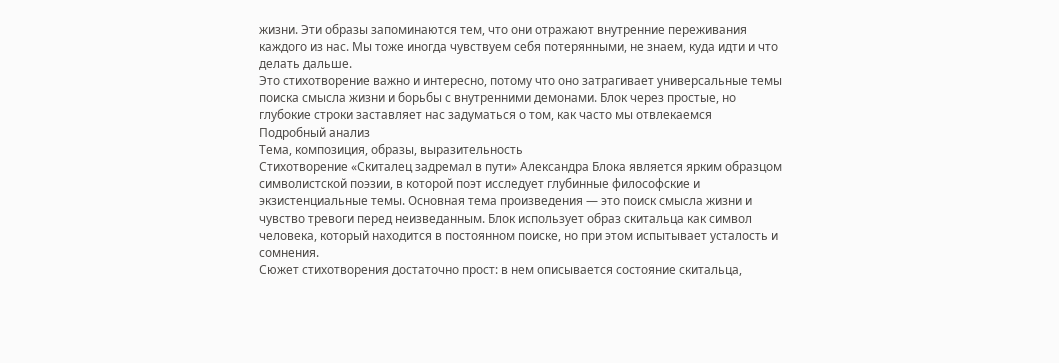жизни. Эти образы запоминаются тем, что они отражают внутренние переживания каждого из нас. Мы тоже иногда чувствуем себя потерянными, не знаем, куда идти и что делать дальше.
Это стихотворение важно и интересно, потому что оно затрагивает универсальные темы поиска смысла жизни и борьбы с внутренними демонами. Блок через простые, но глубокие строки заставляет нас задуматься о том, как часто мы отвлекаемся
Подробный анализ
Тема, композиция, образы, выразительность
Стихотворение «Скиталец задремал в пути» Александра Блока является ярким образцом символистской поэзии, в которой поэт исследует глубинные философские и экзистенциальные темы. Основная тема произведения — это поиск смысла жизни и чувство тревоги перед неизведанным. Блок использует образ скитальца как символ человека, который находится в постоянном поиске, но при этом испытывает усталость и сомнения.
Сюжет стихотворения достаточно прост: в нем описывается состояние скитальца,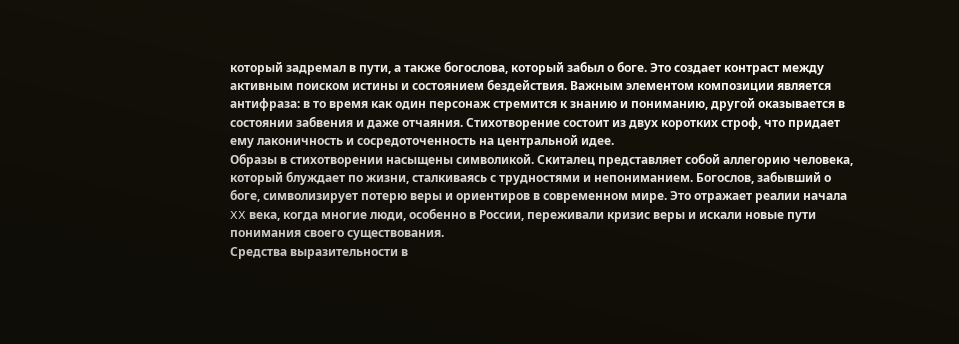который задремал в пути, а также богослова, который забыл о боге. Это создает контраст между активным поиском истины и состоянием бездействия. Важным элементом композиции является антифраза: в то время как один персонаж стремится к знанию и пониманию, другой оказывается в состоянии забвения и даже отчаяния. Стихотворение состоит из двух коротких строф, что придает ему лаконичность и сосредоточенность на центральной идее.
Образы в стихотворении насыщены символикой. Скиталец представляет собой аллегорию человека, который блуждает по жизни, сталкиваясь с трудностями и непониманием. Богослов, забывший о боге, символизирует потерю веры и ориентиров в современном мире. Это отражает реалии начала XX века, когда многие люди, особенно в России, переживали кризис веры и искали новые пути понимания своего существования.
Средства выразительности в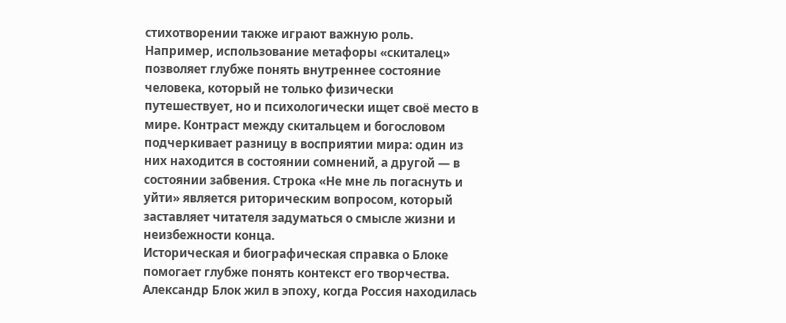стихотворении также играют важную роль. Например, использование метафоры «скиталец» позволяет глубже понять внутреннее состояние человека, который не только физически путешествует, но и психологически ищет своё место в мире. Контраст между скитальцем и богословом подчеркивает разницу в восприятии мира: один из них находится в состоянии сомнений, а другой — в состоянии забвения. Строка «Не мне ль погаснуть и уйти» является риторическим вопросом, который заставляет читателя задуматься о смысле жизни и неизбежности конца.
Историческая и биографическая справка о Блоке помогает глубже понять контекст его творчества. Александр Блок жил в эпоху, когда Россия находилась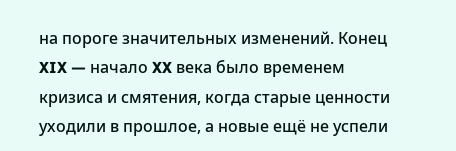на пороге значительных изменений. Конец XIX — начало XX века было временем кризиса и смятения, когда старые ценности уходили в прошлое, а новые ещё не успели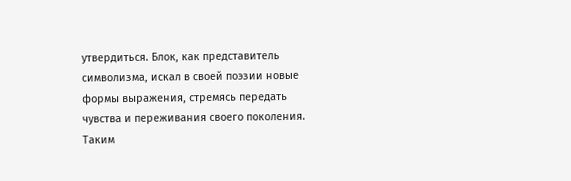утвердиться. Блок, как представитель символизма, искал в своей поэзии новые формы выражения, стремясь передать чувства и переживания своего поколения.
Таким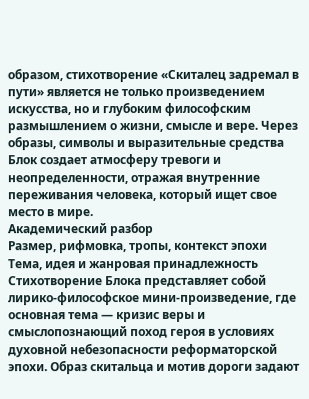образом, стихотворение «Скиталец задремал в пути» является не только произведением искусства, но и глубоким философским размышлением о жизни, смысле и вере. Через образы, символы и выразительные средства Блок создает атмосферу тревоги и неопределенности, отражая внутренние переживания человека, который ищет свое место в мире.
Академический разбор
Размер, рифмовка, тропы, контекст эпохи
Тема, идея и жанровая принадлежность
Стихотворение Блока представляет собой лирико-философское мини-произведение, где основная тема — кризис веры и смыслопознающий поход героя в условиях духовной небезопасности реформаторской эпохи. Образ скитальца и мотив дороги задают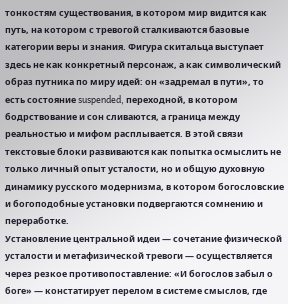тонкостям существования, в котором мир видится как путь, на котором с тревогой сталкиваются базовые категории веры и знания. Фигура скитальца выступает здесь не как конкретный персонаж, а как символический образ путника по миру идей: он «задремал в пути», то есть состояние suspended, переходной, в котором бодрствование и сон сливаются, а граница между реальностью и мифом расплывается. В этой связи текстовые блоки развиваются как попытка осмыслить не только личный опыт усталости, но и общую духовную динамику русского модернизма, в котором богословские и богоподобные установки подвергаются сомнению и переработке.
Установление центральной идеи — сочетание физической усталости и метафизической тревоги — осуществляется через резкое противопоставление: «И богослов забыл о боге» — констатирует перелом в системе смыслов, где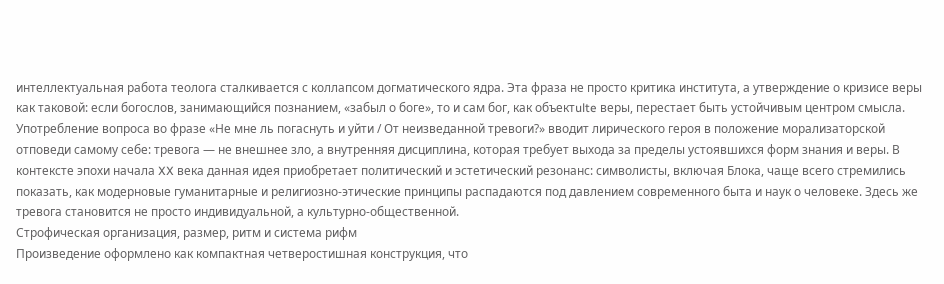интеллектуальная работа теолога сталкивается с коллапсом догматического ядра. Эта фраза не просто критика института, а утверждение о кризисе веры как таковой: если богослов, занимающийся познанием, «забыл о боге», то и сам бог, как объектulte веры, перестает быть устойчивым центром смысла. Употребление вопроса во фразе «Не мне ль погаснуть и уйти / От неизведанной тревоги?» вводит лирического героя в положение морализаторской отповеди самому себе: тревога — не внешнее зло, а внутренняя дисциплина, которая требует выхода за пределы устоявшихся форм знания и веры. В контексте эпохи начала XX века данная идея приобретает политический и эстетический резонанс: символисты, включая Блока, чаще всего стремились показать, как модерновые гуманитарные и религиозно-этические принципы распадаются под давлением современного быта и наук о человеке. Здесь же тревога становится не просто индивидуальной, а культурно-общественной.
Строфическая организация, размер, ритм и система рифм
Произведение оформлено как компактная четверостишная конструкция, что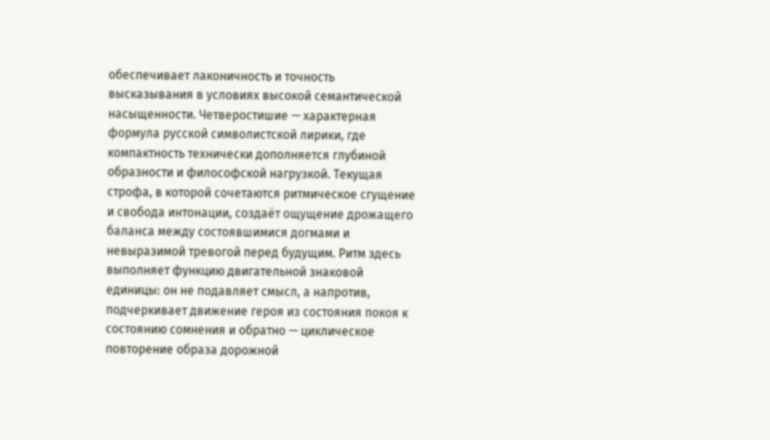обеспечивает лаконичность и точность высказывания в условиях высокой семантической насыщенности. Четверостишие — характерная формула русской символистской лирики, где компактность технически дополняется глубиной образности и философской нагрузкой. Текущая строфа, в которой сочетаются ритмическое сгущение и свобода интонации, создаёт ощущение дрожащего баланса между состоявшимися догмами и невыразимой тревогой перед будущим. Ритм здесь выполняет функцию двигательной знаковой единицы: он не подавляет смысл, а напротив, подчеркивает движение героя из состояния покоя к состоянию сомнения и обратно — циклическое повторение образа дорожной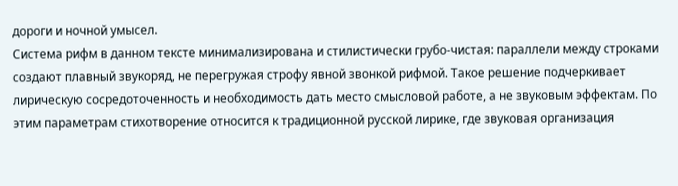дороги и ночной умысел.
Система рифм в данном тексте минимализирована и стилистически грубо‑чистая: параллели между строками создают плавный звукоряд, не перегружая строфу явной звонкой рифмой. Такое решение подчеркивает лирическую сосредоточенность и необходимость дать место смысловой работе, а не звуковым эффектам. По этим параметрам стихотворение относится к традиционной русской лирике, где звуковая организация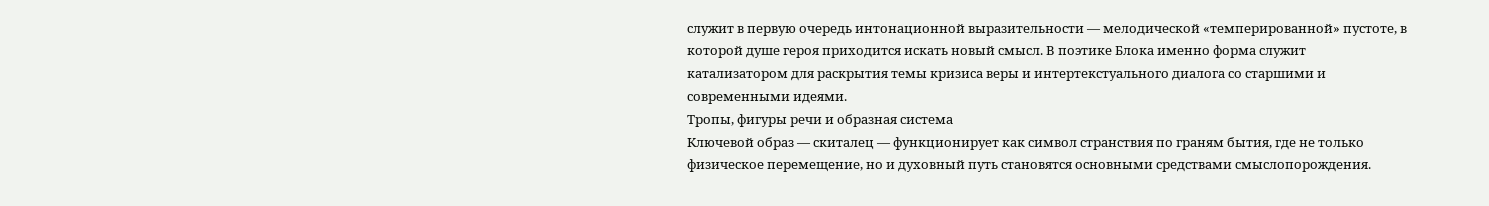служит в первую очередь интонационной выразительности — мелодической «темперированной» пустоте, в которой душе героя приходится искать новый смысл. В поэтике Блока именно форма служит катализатором для раскрытия темы кризиса веры и интертекстуального диалога со старшими и современными идеями.
Тропы, фигуры речи и образная система
Ключевой образ — скиталец — функционирует как символ странствия по граням бытия, где не только физическое перемещение, но и духовный путь становятся основными средствами смыслопорождения.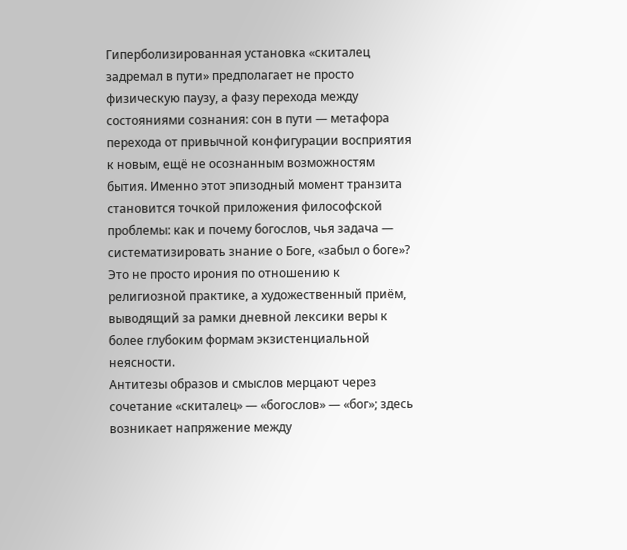Гиперболизированная установка «скиталец задремал в пути» предполагает не просто физическую паузу, а фазу перехода между состояниями сознания: сон в пути — метафора перехода от привычной конфигурации восприятия к новым, ещё не осознанным возможностям бытия. Именно этот эпизодный момент транзита становится точкой приложения философской проблемы: как и почему богослов, чья задача — систематизировать знание о Боге, «забыл о боге»? Это не просто ирония по отношению к религиозной практике, а художественный приём, выводящий за рамки дневной лексики веры к более глубоким формам экзистенциальной неясности.
Антитезы образов и смыслов мерцают через сочетание «скиталец» — «богослов» — «бог»; здесь возникает напряжение между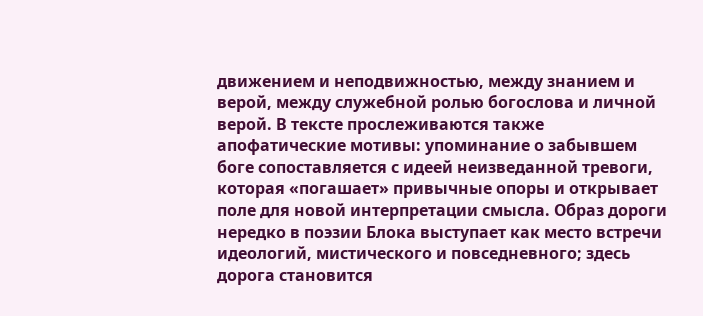движением и неподвижностью, между знанием и верой, между служебной ролью богослова и личной верой. В тексте прослеживаются также апофатические мотивы: упоминание о забывшем боге сопоставляется с идеей неизведанной тревоги, которая «погашает» привычные опоры и открывает поле для новой интерпретации смысла. Образ дороги нередко в поэзии Блока выступает как место встречи идеологий, мистического и повседневного; здесь дорога становится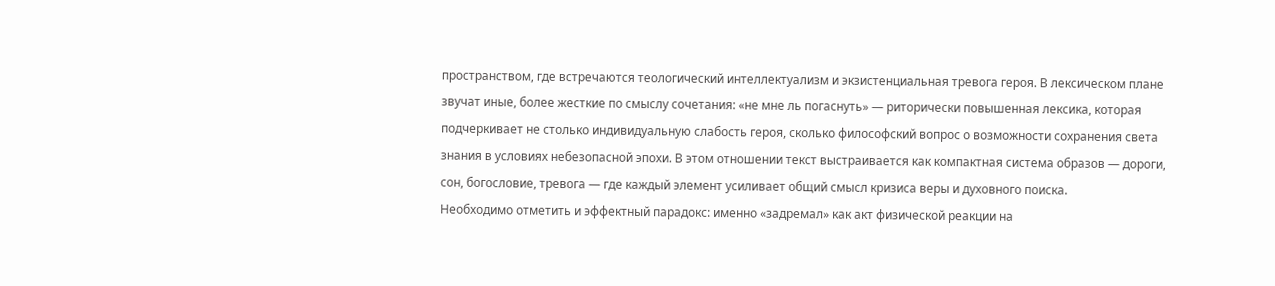пространством, где встречаются теологический интеллектуализм и экзистенциальная тревога героя. В лексическом плане звучат иные, более жесткие по смыслу сочетания: «не мне ль погаснуть» — риторически повышенная лексика, которая подчеркивает не столько индивидуальную слабость героя, сколько философский вопрос о возможности сохранения света знания в условиях небезопасной эпохи. В этом отношении текст выстраивается как компактная система образов — дороги, сон, богословие, тревога — где каждый элемент усиливает общий смысл кризиса веры и духовного поиска.
Необходимо отметить и эффектный парадокс: именно «задремал» как акт физической реакции на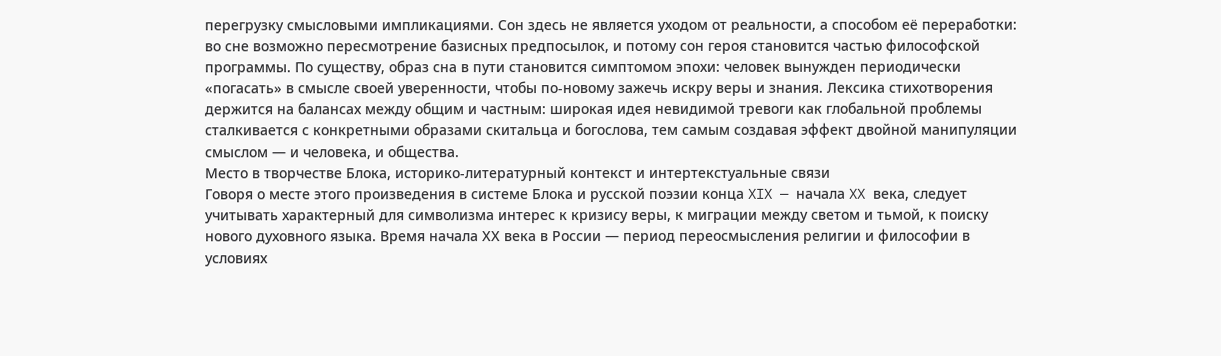перегрузку смысловыми импликациями. Сон здесь не является уходом от реальности, а способом её переработки: во сне возможно пересмотрение базисных предпосылок, и потому сон героя становится частью философской программы. По существу, образ сна в пути становится симптомом эпохи: человек вынужден периодически «погасать» в смысле своей уверенности, чтобы по-новому зажечь искру веры и знания. Лексика стихотворения держится на балансах между общим и частным: широкая идея невидимой тревоги как глобальной проблемы сталкивается с конкретными образами скитальца и богослова, тем самым создавая эффект двойной манипуляции смыслом — и человека, и общества.
Место в творчестве Блока, историко‑литературный контекст и интертекстуальные связи
Говоря о месте этого произведения в системе Блока и русской поэзии конца XIX — начала XX века, следует учитывать характерный для символизма интерес к кризису веры, к миграции между светом и тьмой, к поиску нового духовного языка. Время начала ХХ века в России — период переосмысления религии и философии в условиях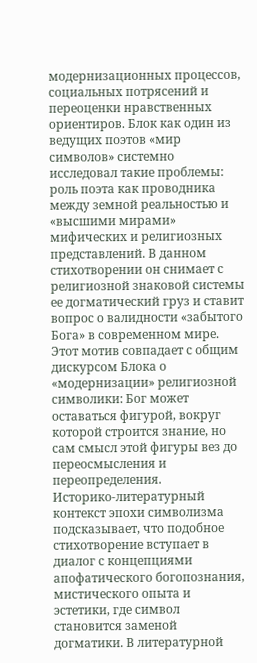модернизационных процессов, социальных потрясений и переоценки нравственных ориентиров. Блок как один из ведущих поэтов «мир символов» системно исследовал такие проблемы: роль поэта как проводника между земной реальностью и «высшими мирами» мифических и религиозных представлений. В данном стихотворении он снимает с религиозной знаковой системы ее догматический груз и ставит вопрос о валидности «забытого Бога» в современном мире. Этот мотив совпадает с общим дискурсом Блока о «модернизации» религиозной символики: Бог может оставаться фигурой, вокруг которой строится знание, но сам смысл этой фигуры вез до переосмысления и переопределения.
Историко‑литературный контекст эпохи символизма подсказывает, что подобное стихотворение вступает в диалог с концепциями апофатического богопознания, мистического опыта и эстетики, где символ становится заменой догматики. В литературной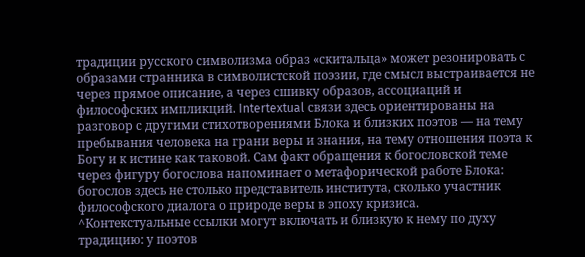традиции русского символизма образ «скитальца» может резонировать с образами странника в символистской поэзии, где смысл выстраивается не через прямое описание, а через сшивку образов, ассоциаций и философских импликций. Intertextual связи здесь ориентированы на разговор с другими стихотворениями Блока и близких поэтов — на тему пребывания человека на грани веры и знания, на тему отношения поэта к Богу и к истине как таковой. Сам факт обращения к богословской теме через фигуру богослова напоминает о метафорической работе Блока: богослов здесь не столько представитель института, сколько участник философского диалога о природе веры в эпоху кризиса.
^Контекстуальные ссылки могут включать и близкую к нему по духу традицию: у поэтов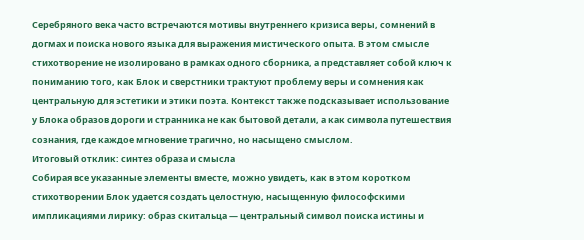Серебряного века часто встречаются мотивы внутреннего кризиса веры, сомнений в догмах и поиска нового языка для выражения мистического опыта. В этом смысле стихотворение не изолировано в рамках одного сборника, а представляет собой ключ к пониманию того, как Блок и сверстники трактуют проблему веры и сомнения как центральную для эстетики и этики поэта. Контекст также подсказывает использование у Блока образов дороги и странника не как бытовой детали, а как символа путешествия сознания, где каждое мгновение трагично, но насыщено смыслом.
Итоговый отклик: синтез образа и смысла
Собирая все указанные элементы вместе, можно увидеть, как в этом коротком стихотворении Блок удается создать целостную, насыщенную философскими импликациями лирику: образ скитальца — центральный символ поиска истины и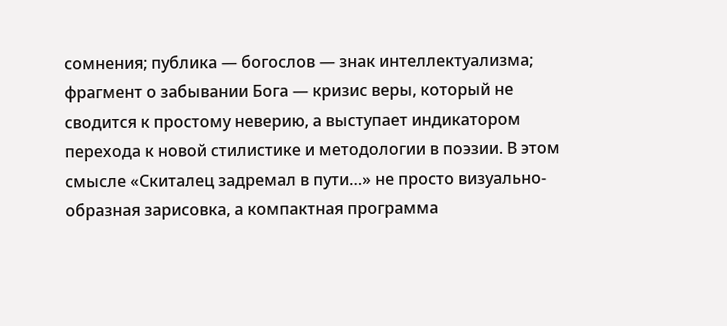сомнения; публика — богослов — знак интеллектуализма; фрагмент о забывании Бога — кризис веры, который не сводится к простому неверию, а выступает индикатором перехода к новой стилистике и методологии в поэзии. В этом смысле «Скиталец задремал в пути…» не просто визуально-образная зарисовка, а компактная программа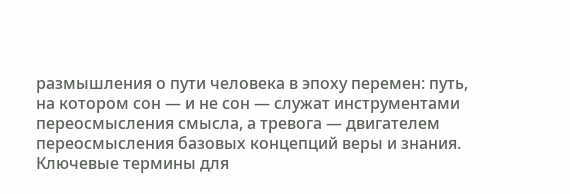размышления о пути человека в эпоху перемен: путь, на котором сон — и не сон — служат инструментами переосмысления смысла, а тревога — двигателем переосмысления базовых концепций веры и знания.
Ключевые термины для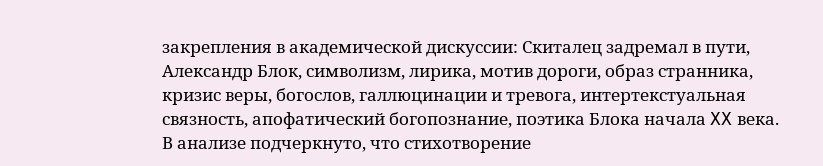закрепления в академической дискуссии: Скиталец задремал в пути, Александр Блок, символизм, лирика, мотив дороги, образ странника, кризис веры, богослов, галлюцинации и тревога, интертекстуальная связность, апофатический богопознание, поэтика Блока начала XX века. В анализе подчеркнуто, что стихотворение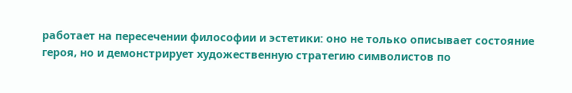работает на пересечении философии и эстетики: оно не только описывает состояние героя, но и демонстрирует художественную стратегию символистов по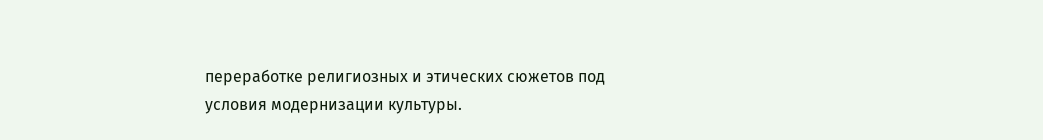переработке религиозных и этических сюжетов под условия модернизации культуры.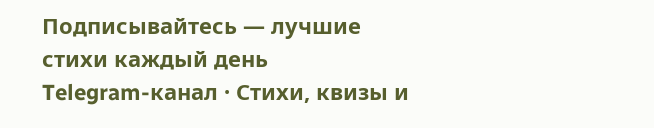Подписывайтесь — лучшие стихи каждый день
Telegram-канал · Стихи, квизы и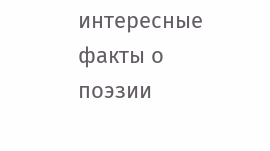интересные факты о поэзии